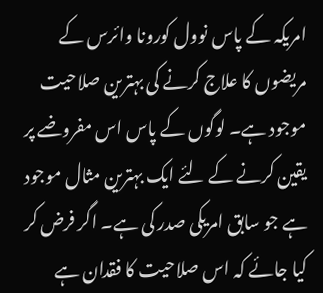امریکہ کے پاس نوول کورونا وائرس کے مریضوں کا علاج کرنے کی بہترین صلاحیت موجود ہے۔ لوگوں کے پاس اس مفروضے پر یقین کرنے کے لئے ایک بہترین مثال موجود ہے جو سابق امریکی صدر کی ہے۔ اگر فرض کر کیا جائے کہ اس صلاحیت کا فقدان ہے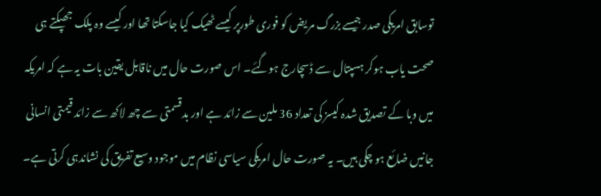توسابق امریکی صدر جیسے بزرگ مریض کو فوری طورپر کیسے ٹھیک کیا جاسکتا تھا اور کیسے وہ پلک جھپکتے ہی صحت یاب ہوکر ہسپتال سے ڈسچارج ہوگئے۔ اس صورت حال میں ناقابل یقین بات یہ ہے کہ امریکہ میں وبا کے تصدیق شدہ کیسز کی تعداد 36 ملین سے زائد ہے اور بدقسمتی سے چھ لاکھ سے زائد قیمتی انسانی جانیں ضائع ہو چکی ہیں۔ یہ صورت حال امریکی سیاسی نظام میں موجود وسیع تفریق کی نشاندہی کرتی ہے۔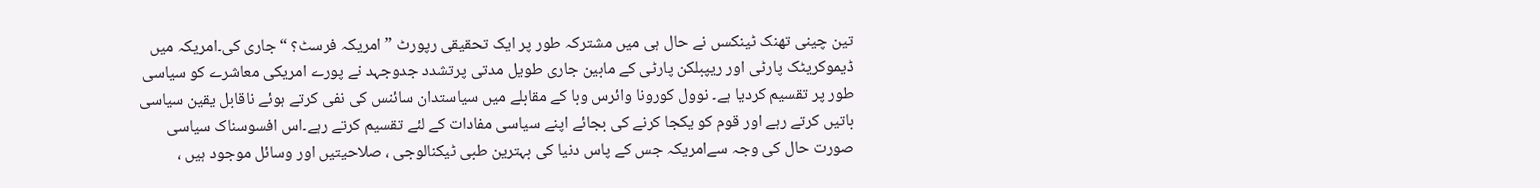تین چینی تھنک ٹینکسں نے حال ہی میں مشترکہ طور پر ایک تحقیقی رپورٹ ” امریکہ فرسٹ؟ “جاری کی۔امریکہ میں ڈیموکریٹک پارٹی اور ریپبلکن پارٹی کے مابین جاری طویل مدتی پرتشدد جدوجہد نے پورے امریکی معاشرے کو سیاسی طور پر تقسیم کردیا ہے۔ نوول کورونا وائرس وبا کے مقابلے میں سیاستدان سائنس کی نفی کرتے ہوئے ناقابل یقین سیاسی باتیں کرتے رہے اور قوم کو یکجا کرنے کی بجائے اپنے سیاسی مفادات کے لئے تقسیم کرتے رہے۔اس افسوسناک سیاسی صورت حال کی وجہ سےامریکہ جس کے پاس دنیا کی بہترین طبی ٹیکنالوجی ، صلاحیتیں اور وسائل موجود ہیں ،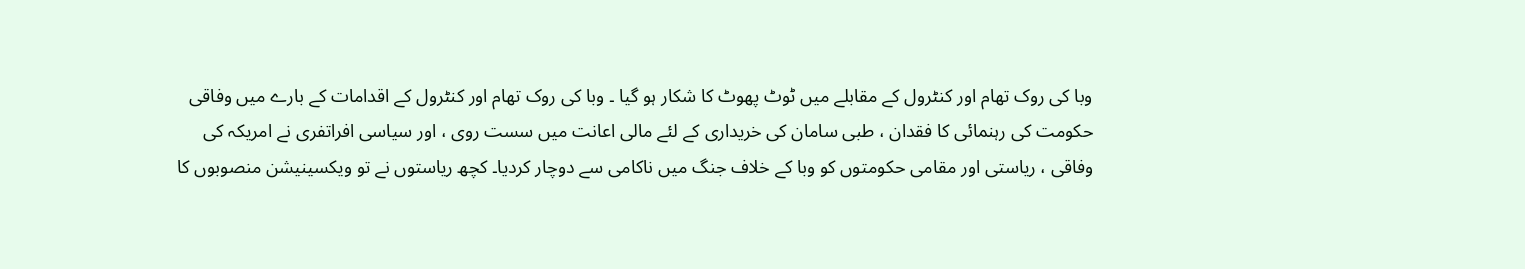وبا کی روک تھام اور کنٹرول کے مقابلے میں ٹوٹ پھوٹ کا شکار ہو گیا ۔ وبا کی روک تھام اور کنٹرول کے اقدامات کے بارے میں وفاقی حکومت کی رہنمائی کا فقدان ، طبی سامان کی خریداری کے لئے مالی اعانت میں سست روی ، اور سیاسی افراتفری نے امریکہ کی وفاقی ، ریاستی اور مقامی حکومتوں کو وبا کے خلاف جنگ میں ناکامی سے دوچار کردیا۔ کچھ ریاستوں نے تو ویکسینیشن منصوبوں کا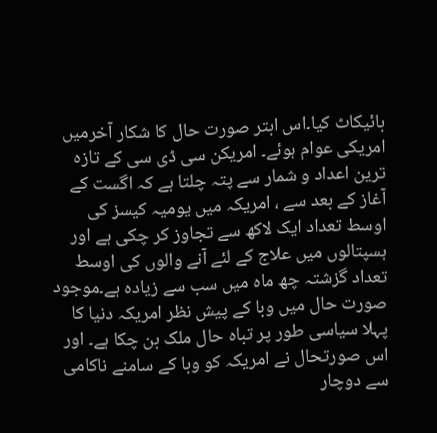بائیکاٹ کیا۔اس ابتر صورت حال کا شکار آخرمیں امریکی عوام ہوئے۔ امریکن سی ڈی سی کے تازہ ترین اعداد و شمار سے پتہ چلتا ہے کہ اگست کے آغاز کے بعد سے ، امریکہ میں یومیہ کیسز کی اوسط تعداد ایک لاکھ سے تجاوز کر چکی ہے اور ہسپتالوں میں علاج کے لئے آنے والوں کی اوسط تعداد گزشتہ چھ ماہ میں سب سے زیادہ ہے۔موجود صورت حال میں وبا کے پیش نظر امریکہ دنیا کا پہلا سیاسی طور پر تباہ حال ملک بن چکا ہے۔ اور اس صورتحال نے امریکہ کو وبا کے سامنے ناکامی سے دوچار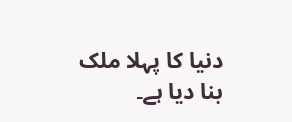دنیا کا پہلا ملک بنا دیا ہے۔